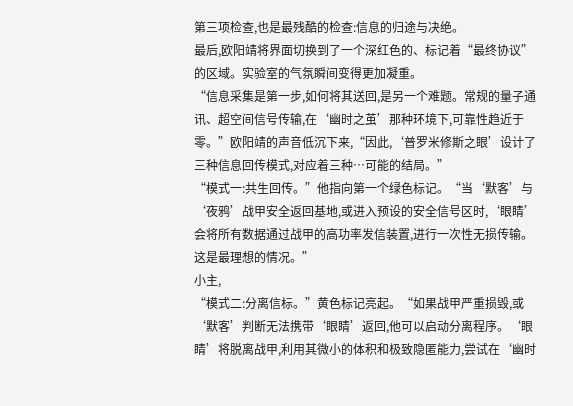第三项检查,也是最残酷的检查:信息的归途与决绝。
最后,欧阳靖将界面切换到了一个深红色的、标记着“最终协议”的区域。实验室的气氛瞬间变得更加凝重。
“信息采集是第一步,如何将其送回,是另一个难题。常规的量子通讯、超空间信号传输,在‘幽时之茧’那种环境下,可靠性趋近于零。”欧阳靖的声音低沉下来,“因此,‘普罗米修斯之眼’设计了三种信息回传模式,对应着三种…可能的结局。”
“模式一:共生回传。”他指向第一个绿色标记。“当‘默客’与‘夜鸦’战甲安全返回基地,或进入预设的安全信号区时,‘眼睛’会将所有数据通过战甲的高功率发信装置,进行一次性无损传输。这是最理想的情况。”
小主,
“模式二:分离信标。”黄色标记亮起。“如果战甲严重损毁,或‘默客’判断无法携带‘眼睛’返回,他可以启动分离程序。‘眼睛’将脱离战甲,利用其微小的体积和极致隐匿能力,尝试在‘幽时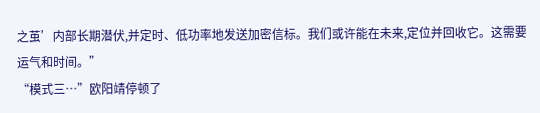之茧’内部长期潜伏,并定时、低功率地发送加密信标。我们或许能在未来,定位并回收它。这需要运气和时间。”
“模式三…”欧阳靖停顿了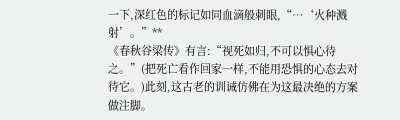一下,深红色的标记如同血滴般刺眼,“…‘火种溅射’。”**
《春秋谷梁传》有言:“视死如归,不可以惧心待之。”(把死亡看作回家一样,不能用恐惧的心态去对待它。)此刻,这古老的训诫仿佛在为这最决绝的方案做注脚。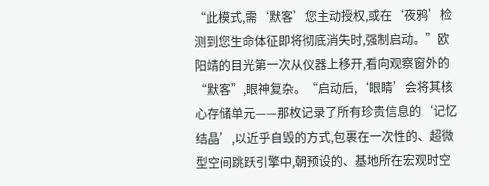“此模式,需‘默客’您主动授权,或在‘夜鸦’检测到您生命体征即将彻底消失时,强制启动。”欧阳靖的目光第一次从仪器上移开,看向观察窗外的“默客”,眼神复杂。“启动后,‘眼睛’会将其核心存储单元——那枚记录了所有珍贵信息的‘记忆结晶’,以近乎自毁的方式,包裹在一次性的、超微型空间跳跃引擎中,朝预设的、基地所在宏观时空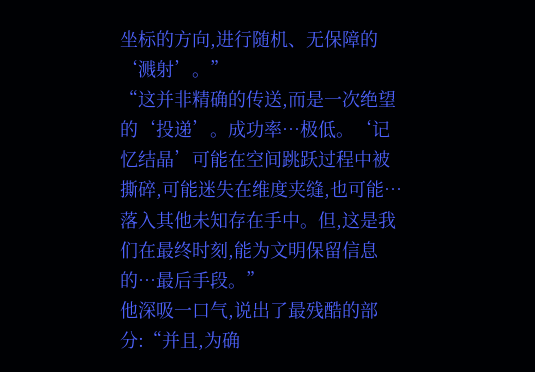坐标的方向,进行随机、无保障的‘溅射’。”
“这并非精确的传送,而是一次绝望的‘投递’。成功率…极低。‘记忆结晶’可能在空间跳跃过程中被撕碎,可能迷失在维度夹缝,也可能…落入其他未知存在手中。但,这是我们在最终时刻,能为文明保留信息的…最后手段。”
他深吸一口气,说出了最残酷的部分:“并且,为确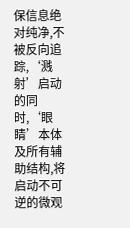保信息绝对纯净,不被反向追踪,‘溅射’启动的同时,‘眼睛’本体及所有辅助结构,将启动不可逆的微观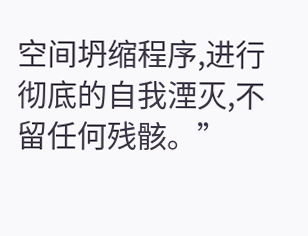空间坍缩程序,进行彻底的自我湮灭,不留任何残骸。”